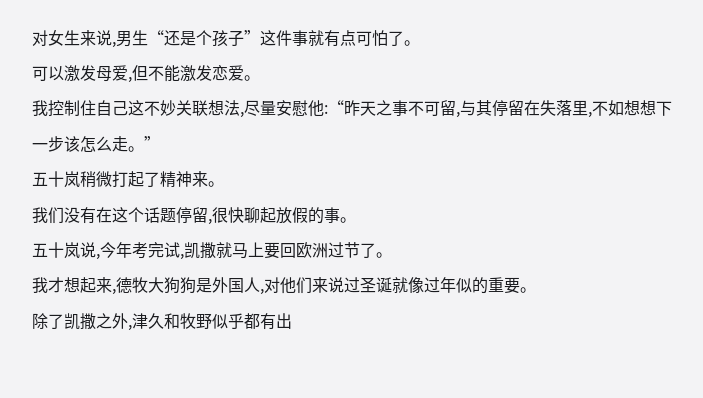对女生来说,男生“还是个孩子”这件事就有点可怕了。
可以激发母爱,但不能激发恋爱。
我控制住自己这不妙关联想法,尽量安慰他:“昨天之事不可留,与其停留在失落里,不如想想下一步该怎么走。”
五十岚稍微打起了精神来。
我们没有在这个话题停留,很快聊起放假的事。
五十岚说,今年考完试,凯撒就马上要回欧洲过节了。
我才想起来,德牧大狗狗是外国人,对他们来说过圣诞就像过年似的重要。
除了凯撒之外,津久和牧野似乎都有出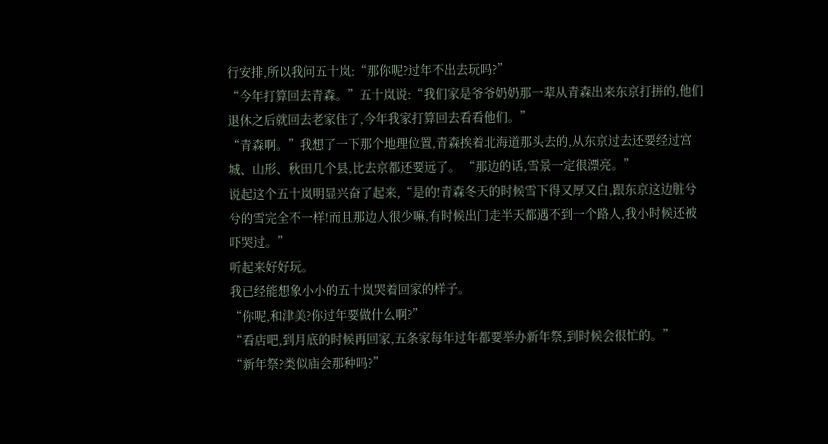行安排,所以我问五十岚:“那你呢?过年不出去玩吗?”
“今年打算回去青森。”五十岚说:“我们家是爷爷奶奶那一辈从青森出来东京打拼的,他们退休之后就回去老家住了,今年我家打算回去看看他们。”
“青森啊。”我想了一下那个地理位置,青森挨着北海道那头去的,从东京过去还要经过宫城、山形、秋田几个县,比去京都还要远了。 “那边的话,雪景一定很漂亮。”
说起这个五十岚明显兴奋了起来,“是的!青森冬天的时候雪下得又厚又白,跟东京这边脏兮兮的雪完全不一样!而且那边人很少嘛,有时候出门走半天都遇不到一个路人,我小时候还被吓哭过。”
听起来好好玩。
我已经能想象小小的五十岚哭着回家的样子。
“你呢,和津美?你过年要做什么啊?”
“看店吧,到月底的时候再回家,五条家每年过年都要举办新年祭,到时候会很忙的。”
“新年祭?类似庙会那种吗?”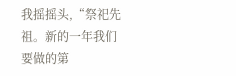我摇摇头,“祭祀先祖。新的一年我们要做的第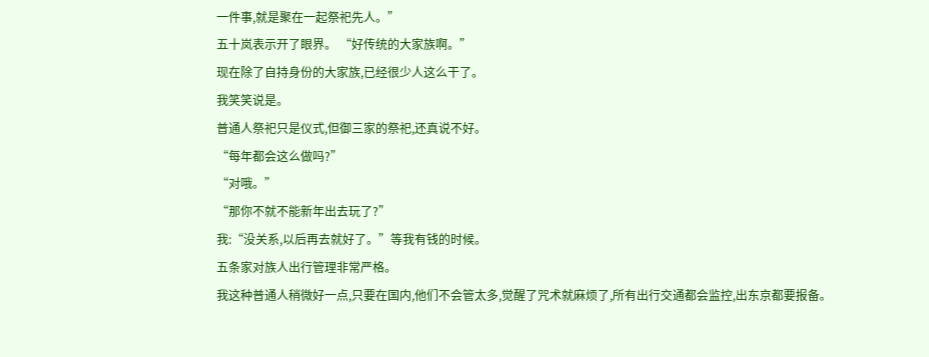一件事,就是聚在一起祭祀先人。”
五十岚表示开了眼界。 “好传统的大家族啊。”
现在除了自持身份的大家族,已经很少人这么干了。
我笑笑说是。
普通人祭祀只是仪式,但御三家的祭祀,还真说不好。
“每年都会这么做吗?”
“对哦。”
“那你不就不能新年出去玩了?”
我:“没关系,以后再去就好了。”等我有钱的时候。
五条家对族人出行管理非常严格。
我这种普通人稍微好一点,只要在国内,他们不会管太多,觉醒了咒术就麻烦了,所有出行交通都会监控,出东京都要报备。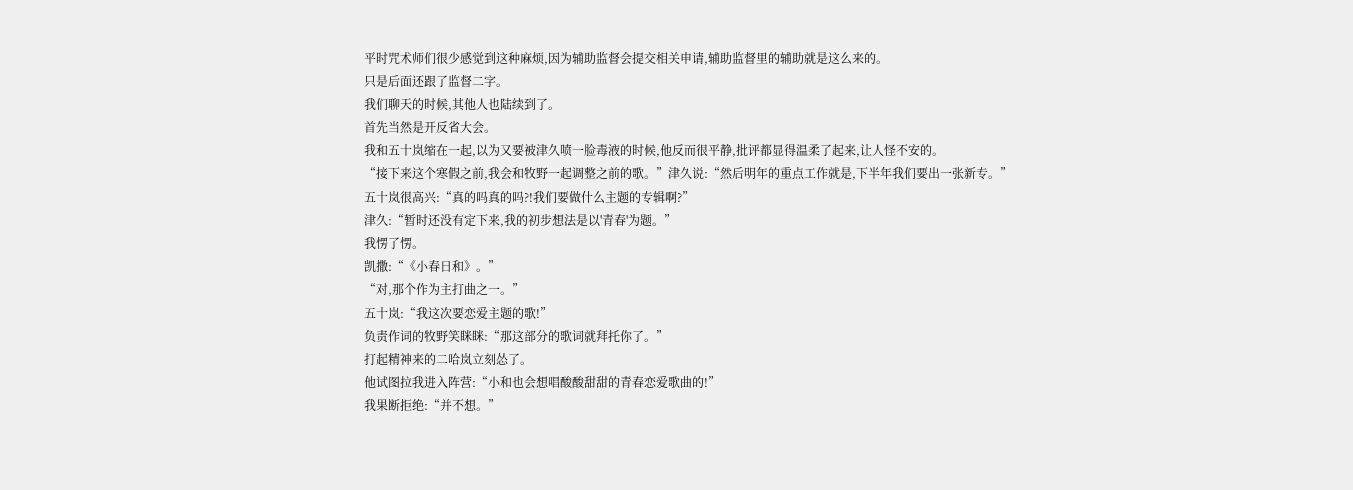平时咒术师们很少感觉到这种麻烦,因为辅助监督会提交相关申请,辅助监督里的辅助就是这么来的。
只是后面还跟了监督二字。
我们聊天的时候,其他人也陆续到了。
首先当然是开反省大会。
我和五十岚缩在一起,以为又要被津久喷一脸毒液的时候,他反而很平静,批评都显得温柔了起来,让人怪不安的。
“接下来这个寒假之前,我会和牧野一起调整之前的歌。”津久说:“然后明年的重点工作就是,下半年我们要出一张新专。”
五十岚很高兴:“真的吗真的吗?!我们要做什么主题的专辑啊?”
津久:“暂时还没有定下来,我的初步想法是以'青春'为题。”
我愣了愣。
凯撒:“《小春日和》。”
“对,那个作为主打曲之一。”
五十岚:“我这次要恋爱主题的歌!”
负责作词的牧野笑眯眯:“那这部分的歌词就拜托你了。”
打起精神来的二哈岚立刻怂了。
他试图拉我进入阵营:“小和也会想唱酸酸甜甜的青春恋爱歌曲的!”
我果断拒绝:“并不想。”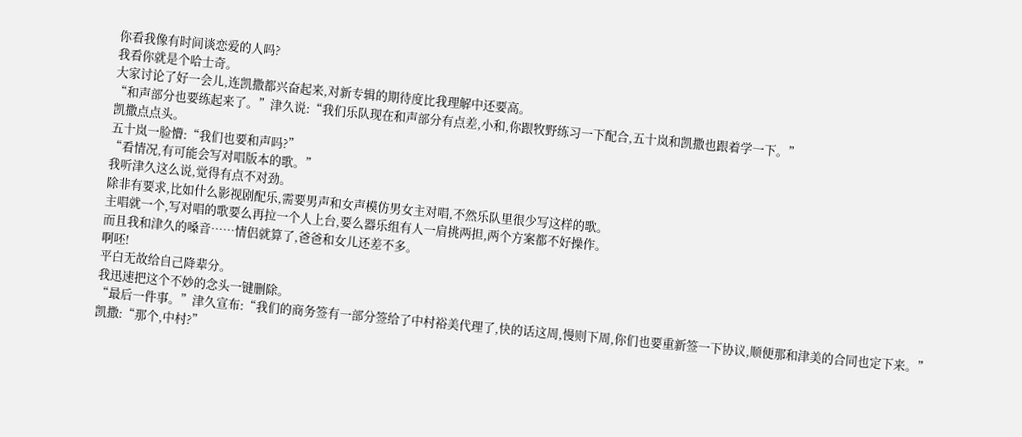你看我像有时间谈恋爱的人吗?
我看你就是个哈士奇。
大家讨论了好一会儿,连凯撒都兴奋起来,对新专辑的期待度比我理解中还要高。
“和声部分也要练起来了。”津久说:“我们乐队现在和声部分有点差,小和,你跟牧野练习一下配合,五十岚和凯撒也跟着学一下。”
凯撒点点头。
五十岚一脸懵:“我们也要和声吗?”
“看情况,有可能会写对唱版本的歌。”
我听津久这么说,觉得有点不对劲。
除非有要求,比如什么影视剧配乐,需要男声和女声模仿男女主对唱,不然乐队里很少写这样的歌。
主唱就一个,写对唱的歌要么再拉一个人上台,要么器乐组有人一肩挑两担,两个方案都不好操作。
而且我和津久的嗓音……情侣就算了,爸爸和女儿还差不多。
啊呸!
平白无故给自己降辈分。
我迅速把这个不妙的念头一键删除。
“最后一件事。”津久宣布:“我们的商务签有一部分签给了中村裕美代理了,快的话这周,慢则下周,你们也要重新签一下协议,顺便那和津美的合同也定下来。”
凯撒:“那个,中村?”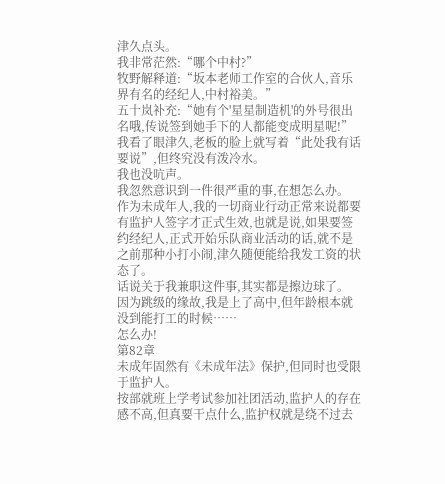津久点头。
我非常茫然:“哪个中村?”
牧野解释道:“坂本老师工作室的合伙人,音乐界有名的经纪人,中村裕美。”
五十岚补充:“她有个'星星制造机'的外号很出名哦,传说签到她手下的人都能变成明星呢!”
我看了眼津久,老板的脸上就写着“此处我有话要说”,但终究没有泼冷水。
我也没吭声。
我忽然意识到一件很严重的事,在想怎么办。
作为未成年人,我的一切商业行动正常来说都要有监护人签字才正式生效,也就是说,如果要签约经纪人,正式开始乐队商业活动的话,就不是之前那种小打小闹,津久随便能给我发工资的状态了。
话说关于我兼职这件事,其实都是擦边球了。
因为跳级的缘故,我是上了高中,但年龄根本就没到能打工的时候……
怎么办!
第82章
未成年固然有《未成年法》保护,但同时也受限于监护人。
按部就班上学考试参加社团活动,监护人的存在感不高,但真要干点什么,监护权就是绕不过去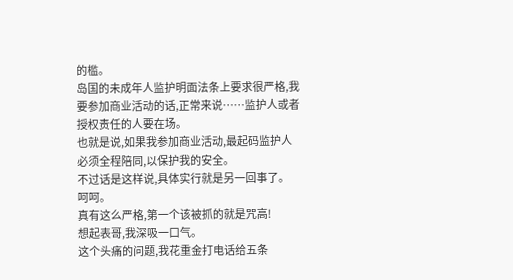的槛。
岛国的未成年人监护明面法条上要求很严格,我要参加商业活动的话,正常来说……监护人或者授权责任的人要在场。
也就是说,如果我参加商业活动,最起码监护人必须全程陪同,以保护我的安全。
不过话是这样说,具体实行就是另一回事了。
呵呵。
真有这么严格,第一个该被抓的就是咒高!
想起表哥,我深吸一口气。
这个头痛的问题,我花重金打电话给五条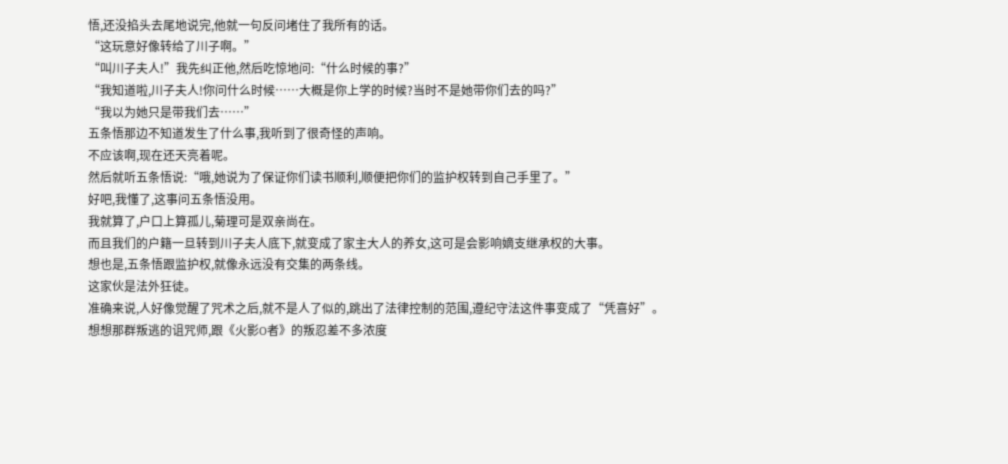悟,还没掐头去尾地说完,他就一句反问堵住了我所有的话。
“这玩意好像转给了川子啊。”
“叫川子夫人!”我先纠正他,然后吃惊地问:“什么时候的事?”
“我知道啦,川子夫人!你问什么时候……大概是你上学的时候?当时不是她带你们去的吗?”
“我以为她只是带我们去……”
五条悟那边不知道发生了什么事,我听到了很奇怪的声响。
不应该啊,现在还天亮着呢。
然后就听五条悟说:“哦,她说为了保证你们读书顺利,顺便把你们的监护权转到自己手里了。”
好吧,我懂了,这事问五条悟没用。
我就算了,户口上算孤儿,菊理可是双亲尚在。
而且我们的户籍一旦转到川子夫人底下,就变成了家主大人的养女,这可是会影响嫡支继承权的大事。
想也是,五条悟跟监护权,就像永远没有交集的两条线。
这家伙是法外狂徒。
准确来说,人好像觉醒了咒术之后,就不是人了似的,跳出了法律控制的范围,遵纪守法这件事变成了“凭喜好”。
想想那群叛逃的诅咒师,跟《火影O者》的叛忍差不多浓度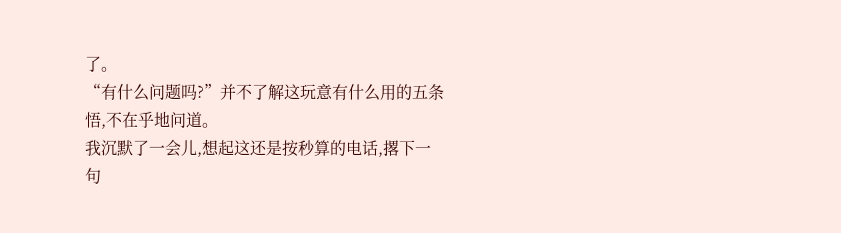了。
“有什么问题吗?”并不了解这玩意有什么用的五条悟,不在乎地问道。
我沉默了一会儿,想起这还是按秒算的电话,撂下一句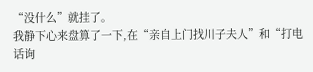“没什么”就挂了。
我静下心来盘算了一下,在“亲自上门找川子夫人”和“打电话询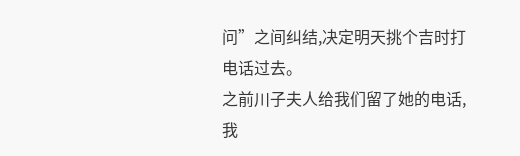问”之间纠结,决定明天挑个吉时打电话过去。
之前川子夫人给我们留了她的电话,我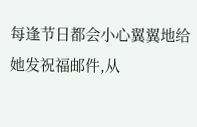每逢节日都会小心翼翼地给她发祝福邮件,从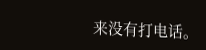来没有打电话。